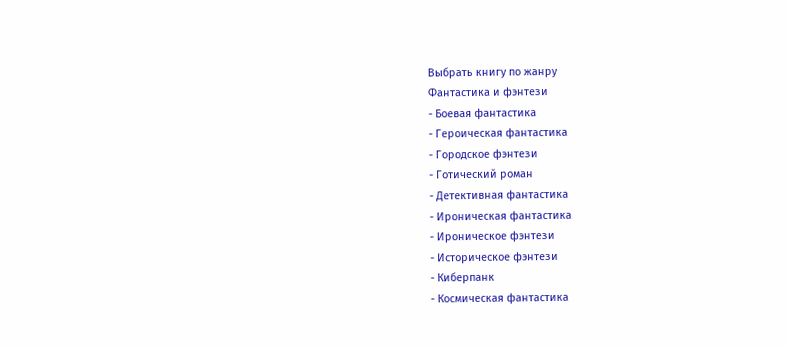Выбрать книгу по жанру
Фантастика и фэнтези
- Боевая фантастика
- Героическая фантастика
- Городское фэнтези
- Готический роман
- Детективная фантастика
- Ироническая фантастика
- Ироническое фэнтези
- Историческое фэнтези
- Киберпанк
- Космическая фантастика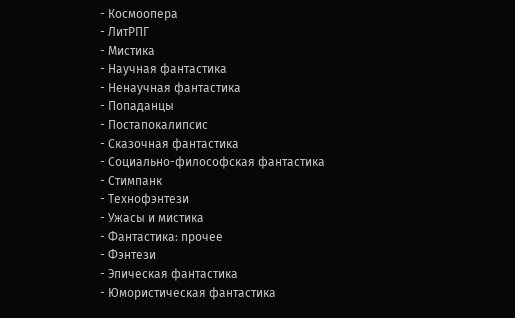- Космоопера
- ЛитРПГ
- Мистика
- Научная фантастика
- Ненаучная фантастика
- Попаданцы
- Постапокалипсис
- Сказочная фантастика
- Социально-философская фантастика
- Стимпанк
- Технофэнтези
- Ужасы и мистика
- Фантастика: прочее
- Фэнтези
- Эпическая фантастика
- Юмористическая фантастика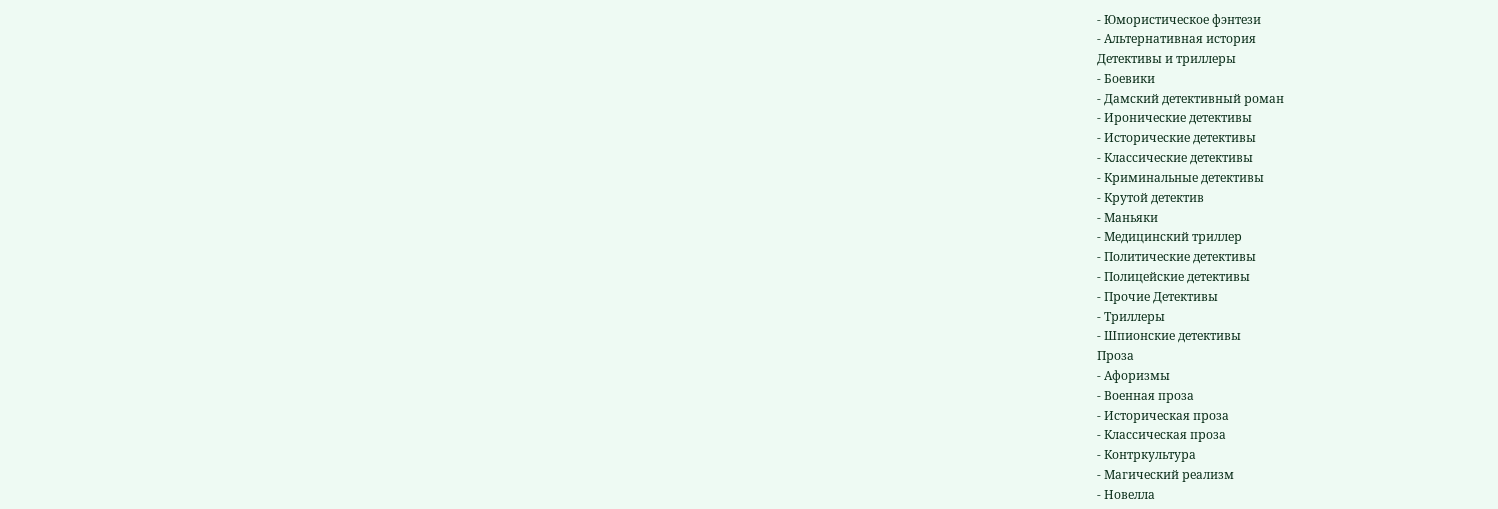- Юмористическое фэнтези
- Альтернативная история
Детективы и триллеры
- Боевики
- Дамский детективный роман
- Иронические детективы
- Исторические детективы
- Классические детективы
- Криминальные детективы
- Крутой детектив
- Маньяки
- Медицинский триллер
- Политические детективы
- Полицейские детективы
- Прочие Детективы
- Триллеры
- Шпионские детективы
Проза
- Афоризмы
- Военная проза
- Историческая проза
- Классическая проза
- Контркультура
- Магический реализм
- Новелла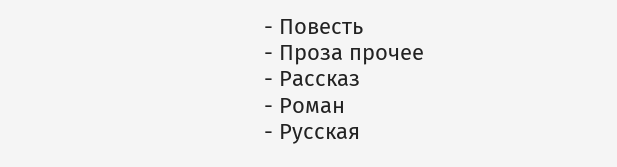- Повесть
- Проза прочее
- Рассказ
- Роман
- Русская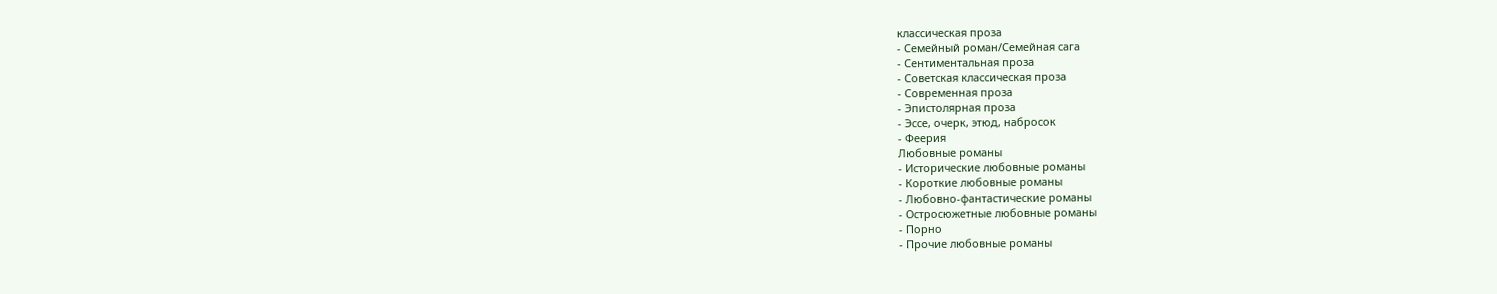классическая проза
- Семейный роман/Семейная сага
- Сентиментальная проза
- Советская классическая проза
- Современная проза
- Эпистолярная проза
- Эссе, очерк, этюд, набросок
- Феерия
Любовные романы
- Исторические любовные романы
- Короткие любовные романы
- Любовно-фантастические романы
- Остросюжетные любовные романы
- Порно
- Прочие любовные романы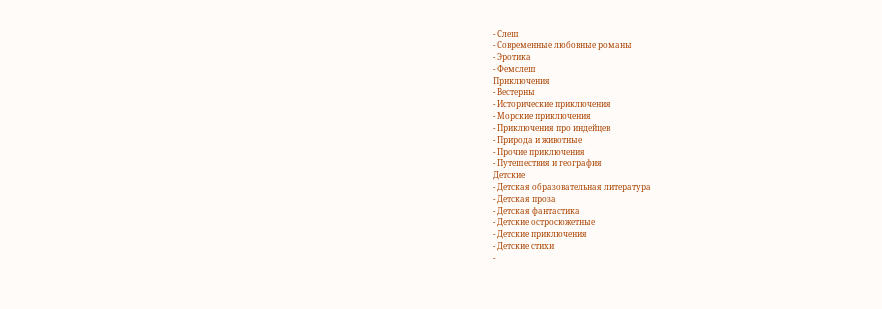- Слеш
- Современные любовные романы
- Эротика
- Фемслеш
Приключения
- Вестерны
- Исторические приключения
- Морские приключения
- Приключения про индейцев
- Природа и животные
- Прочие приключения
- Путешествия и география
Детские
- Детская образовательная литература
- Детская проза
- Детская фантастика
- Детские остросюжетные
- Детские приключения
- Детские стихи
-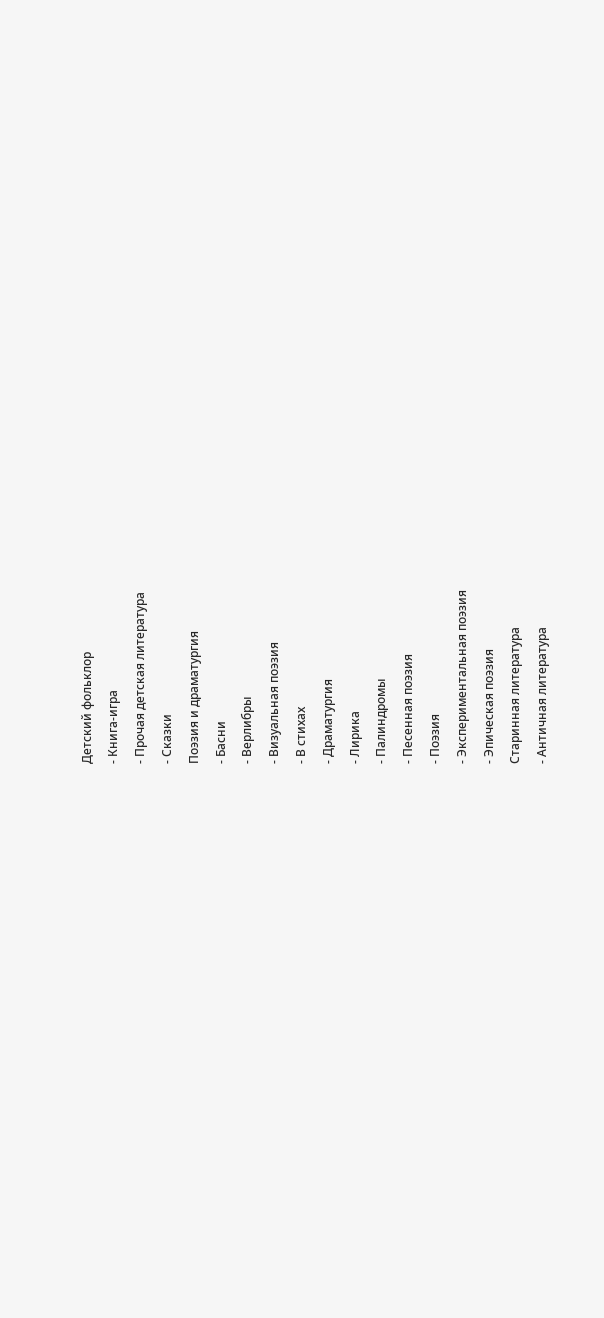Детский фольклор
- Книга-игра
- Прочая детская литература
- Сказки
Поэзия и драматургия
- Басни
- Верлибры
- Визуальная поэзия
- В стихах
- Драматургия
- Лирика
- Палиндромы
- Песенная поэзия
- Поэзия
- Экспериментальная поэзия
- Эпическая поэзия
Старинная литература
- Античная литература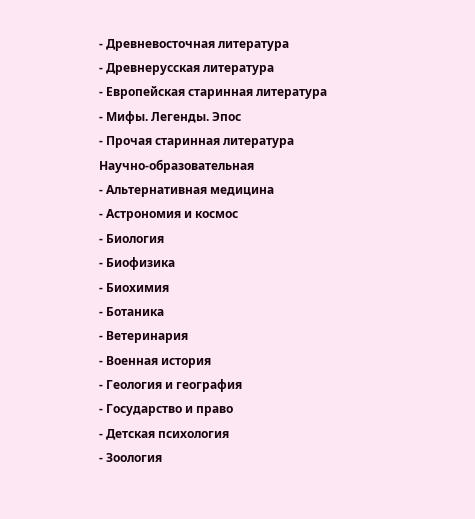- Древневосточная литература
- Древнерусская литература
- Европейская старинная литература
- Мифы. Легенды. Эпос
- Прочая старинная литература
Научно-образовательная
- Альтернативная медицина
- Астрономия и космос
- Биология
- Биофизика
- Биохимия
- Ботаника
- Ветеринария
- Военная история
- Геология и география
- Государство и право
- Детская психология
- Зоология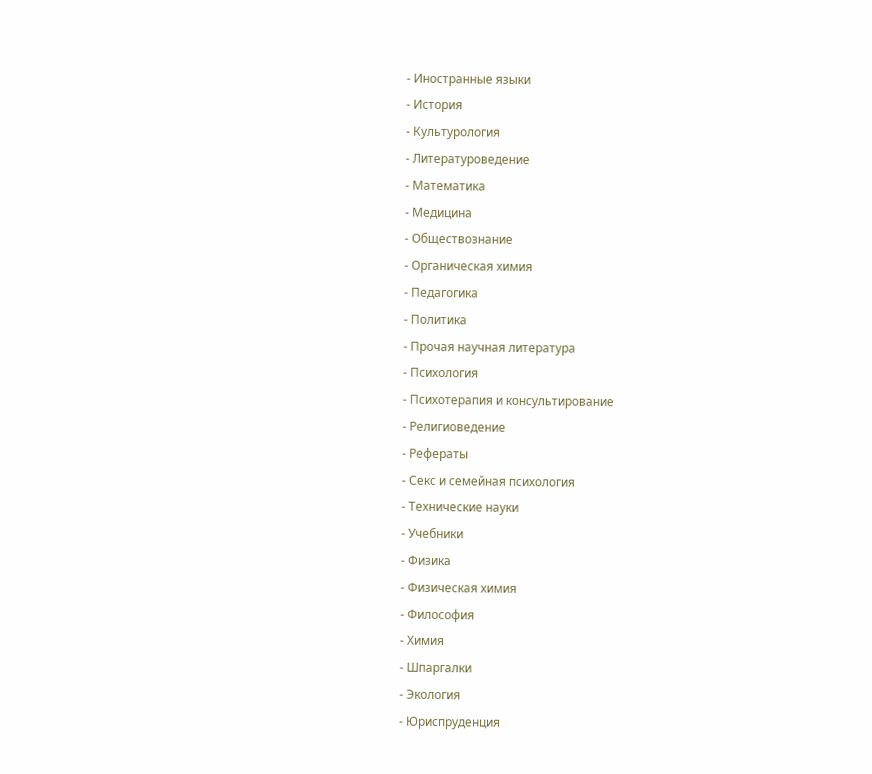- Иностранные языки
- История
- Культурология
- Литературоведение
- Математика
- Медицина
- Обществознание
- Органическая химия
- Педагогика
- Политика
- Прочая научная литература
- Психология
- Психотерапия и консультирование
- Религиоведение
- Рефераты
- Секс и семейная психология
- Технические науки
- Учебники
- Физика
- Физическая химия
- Философия
- Химия
- Шпаргалки
- Экология
- Юриспруденция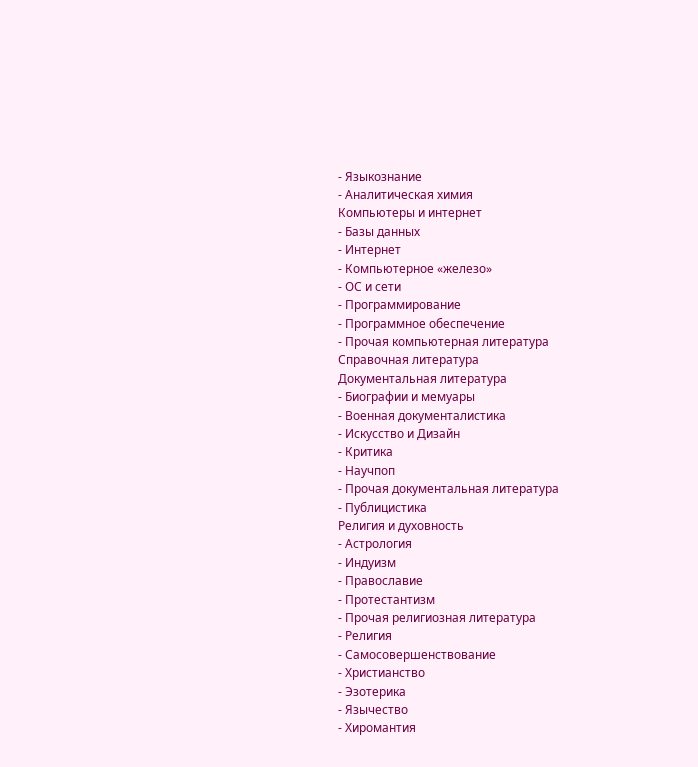- Языкознание
- Аналитическая химия
Компьютеры и интернет
- Базы данных
- Интернет
- Компьютерное «железо»
- ОС и сети
- Программирование
- Программное обеспечение
- Прочая компьютерная литература
Справочная литература
Документальная литература
- Биографии и мемуары
- Военная документалистика
- Искусство и Дизайн
- Критика
- Научпоп
- Прочая документальная литература
- Публицистика
Религия и духовность
- Астрология
- Индуизм
- Православие
- Протестантизм
- Прочая религиозная литература
- Религия
- Самосовершенствование
- Христианство
- Эзотерика
- Язычество
- Хиромантия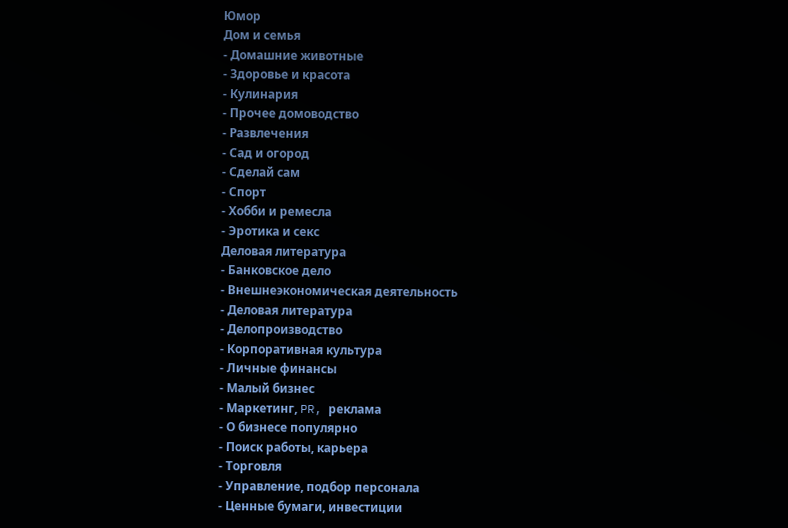Юмор
Дом и семья
- Домашние животные
- Здоровье и красота
- Кулинария
- Прочее домоводство
- Развлечения
- Сад и огород
- Сделай сам
- Спорт
- Хобби и ремесла
- Эротика и секс
Деловая литература
- Банковское дело
- Внешнеэкономическая деятельность
- Деловая литература
- Делопроизводство
- Корпоративная культура
- Личные финансы
- Малый бизнес
- Маркетинг, PR, реклама
- О бизнесе популярно
- Поиск работы, карьера
- Торговля
- Управление, подбор персонала
- Ценные бумаги, инвестиции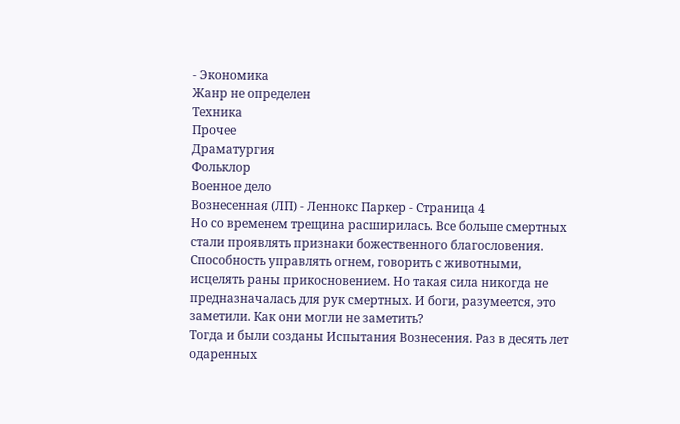- Экономика
Жанр не определен
Техника
Прочее
Драматургия
Фольклор
Военное дело
Вознесенная (ЛП) - Леннокс Паркер - Страница 4
Но со временем трещина расширилась. Все больше смертных стали проявлять признаки божественного благословения. Способность управлять огнем, говорить с животными, исцелять раны прикосновением. Но такая сила никогда не предназначалась для рук смертных. И боги, разумеется, это заметили. Как они могли не заметить?
Тогда и были созданы Испытания Вознесения. Раз в десять лет одаренных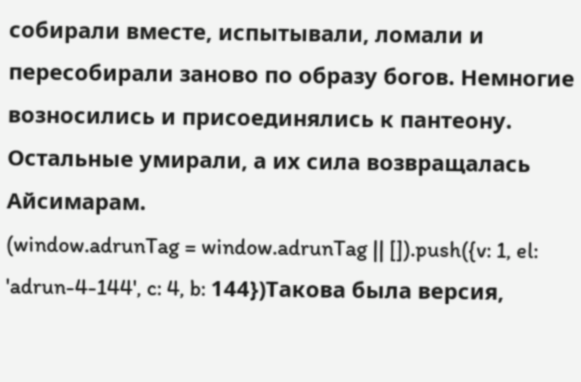собирали вместе, испытывали, ломали и пересобирали заново по образу богов. Немногие возносились и присоединялись к пантеону. Остальные умирали, а их сила возвращалась Айсимарам.
(window.adrunTag = window.adrunTag || []).push({v: 1, el: 'adrun-4-144', c: 4, b: 144})Такова была версия,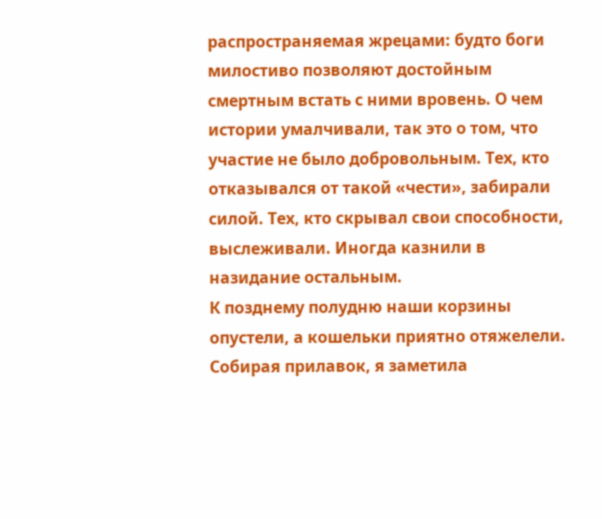распространяемая жрецами: будто боги милостиво позволяют достойным смертным встать с ними вровень. О чем истории умалчивали, так это о том, что участие не было добровольным. Тех, кто отказывался от такой «чести», забирали силой. Тех, кто скрывал свои способности, выслеживали. Иногда казнили в назидание остальным.
К позднему полудню наши корзины опустели, а кошельки приятно отяжелели. Собирая прилавок, я заметила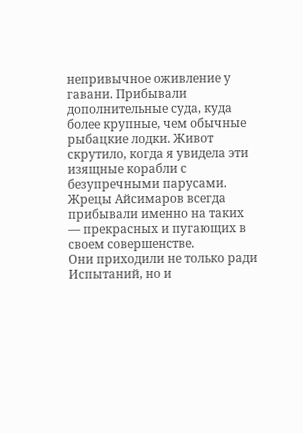непривычное оживление у гавани. Прибывали дополнительные суда, куда более крупные, чем обычные рыбацкие лодки. Живот скрутило, когда я увидела эти изящные корабли с безупречными парусами. Жрецы Айсимаров всегда прибывали именно на таких — прекрасных и пугающих в своем совершенстве.
Они приходили не только ради Испытаний, но и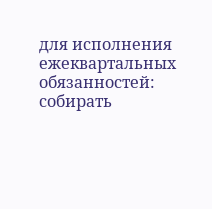для исполнения ежеквартальных обязанностей: собирать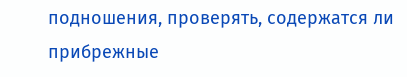подношения, проверять, содержатся ли прибрежные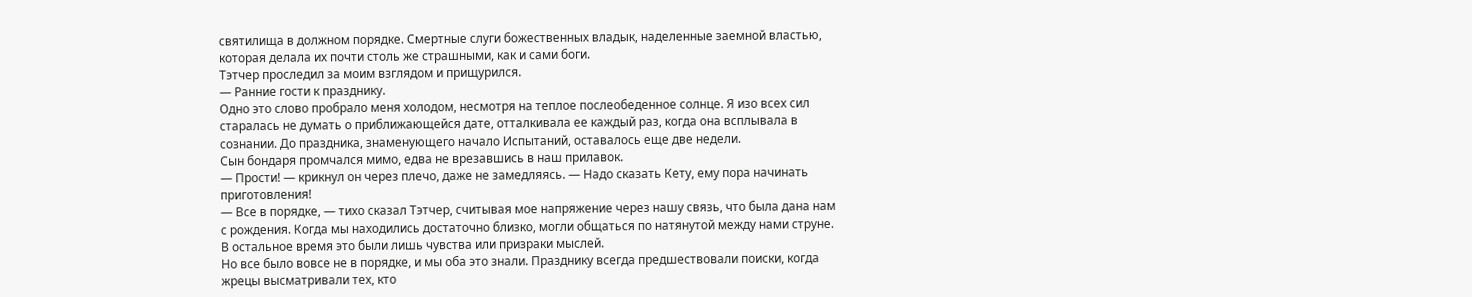святилища в должном порядке. Смертные слуги божественных владык, наделенные заемной властью, которая делала их почти столь же страшными, как и сами боги.
Тэтчер проследил за моим взглядом и прищурился.
— Ранние гости к празднику.
Одно это слово пробрало меня холодом, несмотря на теплое послеобеденное солнце. Я изо всех сил старалась не думать о приближающейся дате, отталкивала ее каждый раз, когда она всплывала в сознании. До праздника, знаменующего начало Испытаний, оставалось еще две недели.
Сын бондаря промчался мимо, едва не врезавшись в наш прилавок.
— Прости! — крикнул он через плечо, даже не замедляясь. — Надо сказать Кету, ему пора начинать приготовления!
— Все в порядке, — тихо сказал Тэтчер, считывая мое напряжение через нашу связь, что была дана нам с рождения. Когда мы находились достаточно близко, могли общаться по натянутой между нами струне. В остальное время это были лишь чувства или призраки мыслей.
Но все было вовсе не в порядке, и мы оба это знали. Празднику всегда предшествовали поиски, когда жрецы высматривали тех, кто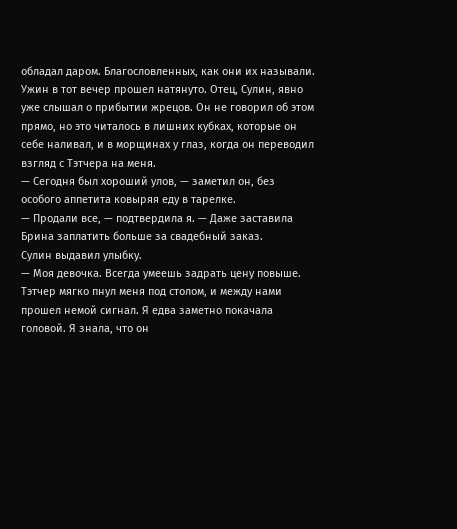обладал даром. Благословленных, как они их называли.
Ужин в тот вечер прошел натянуто. Отец, Сулин, явно уже слышал о прибытии жрецов. Он не говорил об этом прямо, но это читалось в лишних кубках, которые он себе наливал, и в морщинах у глаз, когда он переводил взгляд с Тэтчера на меня.
— Сегодня был хороший улов, — заметил он, без особого аппетита ковыряя еду в тарелке.
— Продали все, — подтвердила я. — Даже заставила Брина заплатить больше за свадебный заказ.
Сулин выдавил улыбку.
— Моя девочка. Всегда умеешь задрать цену повыше.
Тэтчер мягко пнул меня под столом, и между нами прошел немой сигнал. Я едва заметно покачала головой. Я знала, что он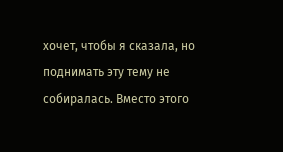хочет, чтобы я сказала, но поднимать эту тему не собиралась. Вместо этого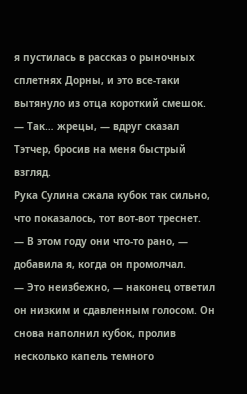я пустилась в рассказ о рыночных сплетнях Дорны, и это все-таки вытянуло из отца короткий смешок.
— Так… жрецы, — вдруг сказал Тэтчер, бросив на меня быстрый взгляд.
Рука Сулина сжала кубок так сильно, что показалось, тот вот-вот треснет.
— В этом году они что-то рано, — добавила я, когда он промолчал.
— Это неизбежно, — наконец ответил он низким и сдавленным голосом. Он снова наполнил кубок, пролив несколько капель темного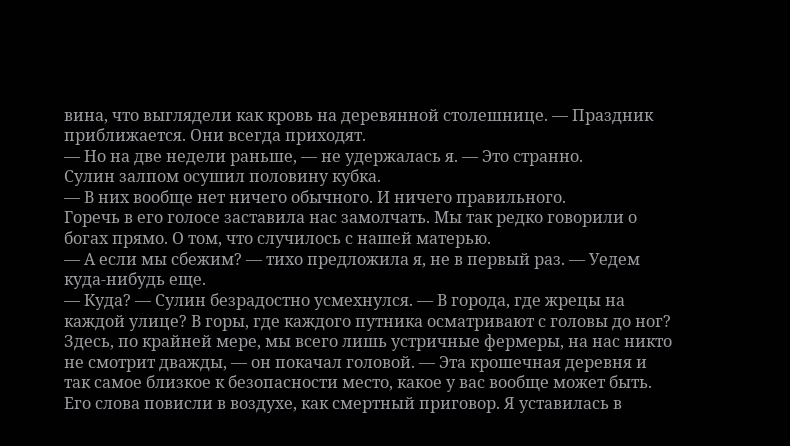вина, что выглядели как кровь на деревянной столешнице. — Праздник приближается. Они всегда приходят.
— Но на две недели раньше, — не удержалась я. — Это странно.
Сулин залпом осушил половину кубка.
— В них вообще нет ничего обычного. И ничего правильного.
Горечь в его голосе заставила нас замолчать. Мы так редко говорили о богах прямо. О том, что случилось с нашей матерью.
— А если мы сбежим? — тихо предложила я, не в первый раз. — Уедем куда-нибудь еще.
— Куда? — Сулин безрадостно усмехнулся. — В города, где жрецы на каждой улице? В горы, где каждого путника осматривают с головы до ног? Здесь, по крайней мере, мы всего лишь устричные фермеры, на нас никто не смотрит дважды, — он покачал головой. — Эта крошечная деревня и так самое близкое к безопасности место, какое у вас вообще может быть.
Его слова повисли в воздухе, как смертный приговор. Я уставилась в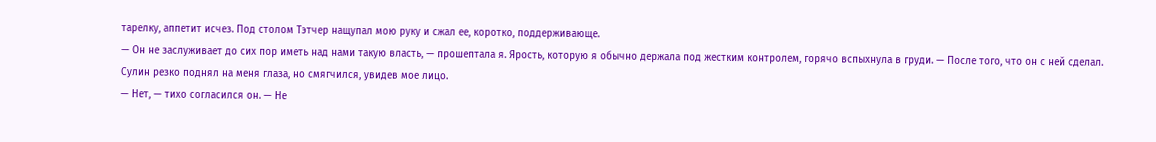тарелку, аппетит исчез. Под столом Тэтчер нащупал мою руку и сжал ее, коротко, поддерживающе.
— Он не заслуживает до сих пор иметь над нами такую власть, — прошептала я. Ярость, которую я обычно держала под жестким контролем, горячо вспыхнула в груди. — После того, что он с ней сделал.
Сулин резко поднял на меня глаза, но смягчился, увидев мое лицо.
— Нет, — тихо согласился он. — Не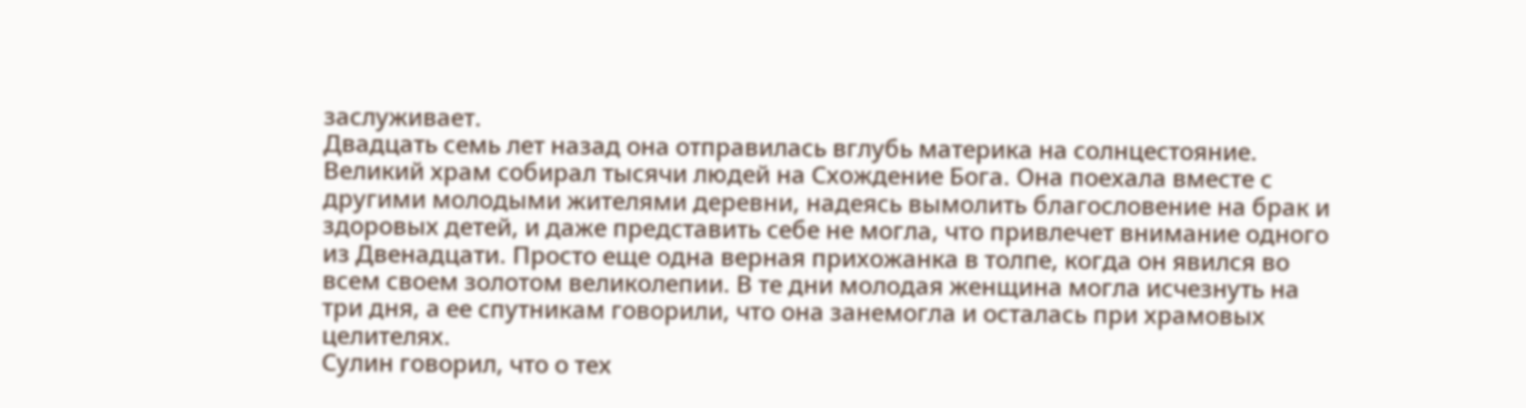заслуживает.
Двадцать семь лет назад она отправилась вглубь материка на солнцестояние. Великий храм собирал тысячи людей на Схождение Бога. Она поехала вместе с другими молодыми жителями деревни, надеясь вымолить благословение на брак и здоровых детей, и даже представить себе не могла, что привлечет внимание одного из Двенадцати. Просто еще одна верная прихожанка в толпе, когда он явился во всем своем золотом великолепии. В те дни молодая женщина могла исчезнуть на три дня, а ее спутникам говорили, что она занемогла и осталась при храмовых целителях.
Сулин говорил, что о тех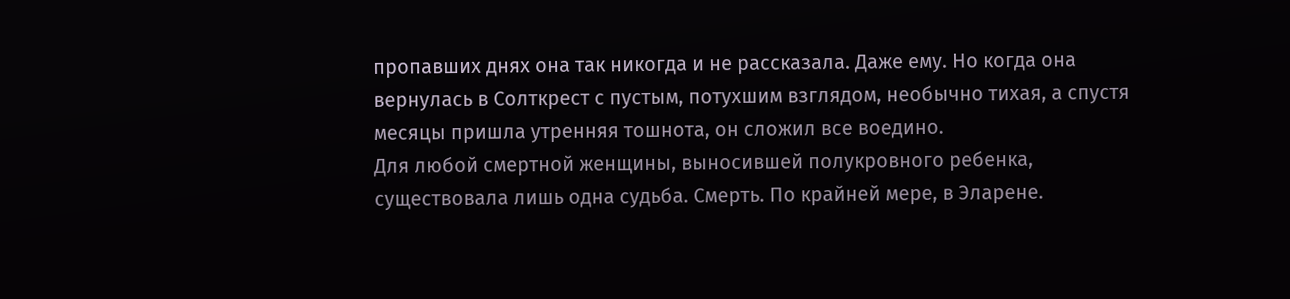пропавших днях она так никогда и не рассказала. Даже ему. Но когда она вернулась в Солткрест с пустым, потухшим взглядом, необычно тихая, а спустя месяцы пришла утренняя тошнота, он сложил все воедино.
Для любой смертной женщины, выносившей полукровного ребенка, существовала лишь одна судьба. Смерть. По крайней мере, в Эларене.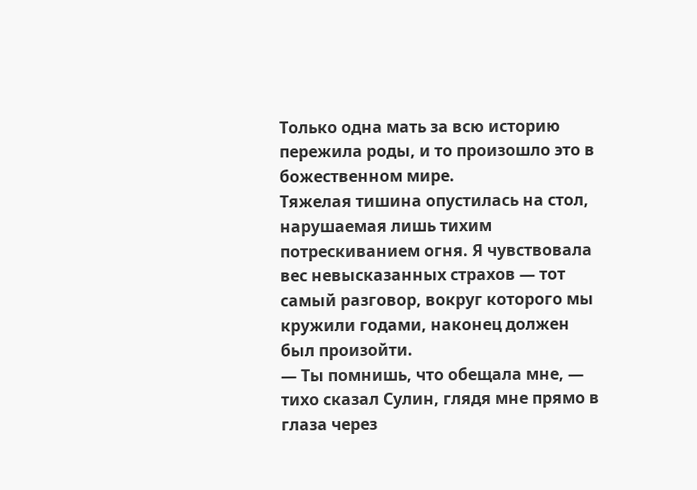Только одна мать за всю историю пережила роды, и то произошло это в божественном мире.
Тяжелая тишина опустилась на стол, нарушаемая лишь тихим потрескиванием огня. Я чувствовала вес невысказанных страхов — тот самый разговор, вокруг которого мы кружили годами, наконец должен был произойти.
— Ты помнишь, что обещала мне, — тихо сказал Сулин, глядя мне прямо в глаза через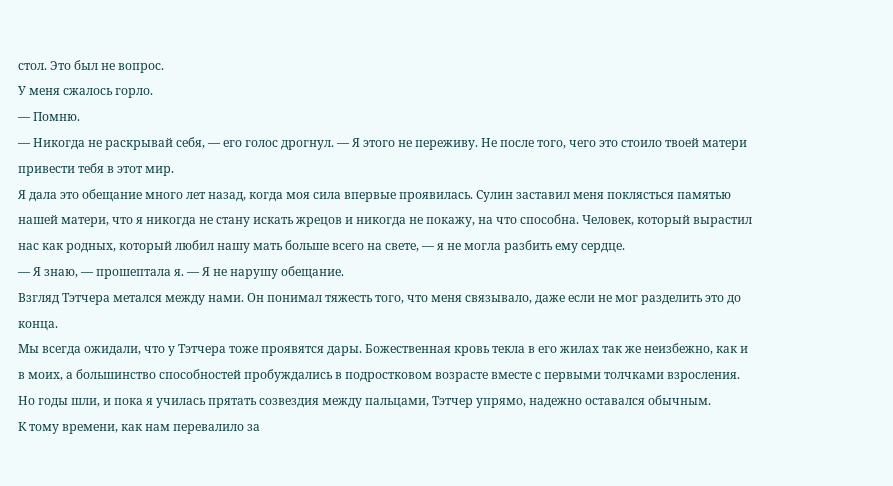стол. Это был не вопрос.
У меня сжалось горло.
— Помню.
— Никогда не раскрывай себя, — его голос дрогнул. — Я этого не переживу. Не после того, чего это стоило твоей матери привести тебя в этот мир.
Я дала это обещание много лет назад, когда моя сила впервые проявилась. Сулин заставил меня поклясться памятью нашей матери, что я никогда не стану искать жрецов и никогда не покажу, на что способна. Человек, который вырастил нас как родных, который любил нашу мать больше всего на свете, — я не могла разбить ему сердце.
— Я знаю, — прошептала я. — Я не нарушу обещание.
Взгляд Тэтчера метался между нами. Он понимал тяжесть того, что меня связывало, даже если не мог разделить это до конца.
Мы всегда ожидали, что у Тэтчера тоже проявятся дары. Божественная кровь текла в его жилах так же неизбежно, как и в моих, а большинство способностей пробуждались в подростковом возрасте вместе с первыми толчками взросления. Но годы шли, и пока я училась прятать созвездия между пальцами, Тэтчер упрямо, надежно оставался обычным.
К тому времени, как нам перевалило за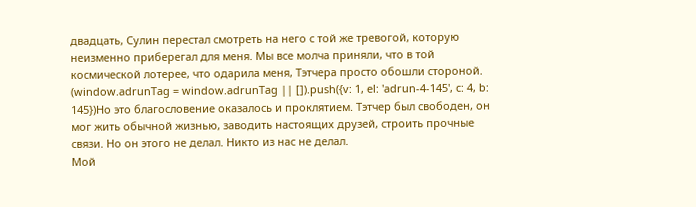двадцать, Сулин перестал смотреть на него с той же тревогой, которую неизменно приберегал для меня. Мы все молча приняли, что в той космической лотерее, что одарила меня, Тэтчера просто обошли стороной.
(window.adrunTag = window.adrunTag || []).push({v: 1, el: 'adrun-4-145', c: 4, b: 145})Но это благословение оказалось и проклятием. Тэтчер был свободен, он мог жить обычной жизнью, заводить настоящих друзей, строить прочные связи. Но он этого не делал. Никто из нас не делал.
Мой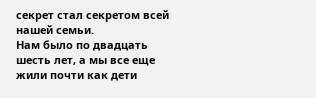секрет стал секретом всей нашей семьи.
Нам было по двадцать шесть лет, а мы все еще жили почти как дети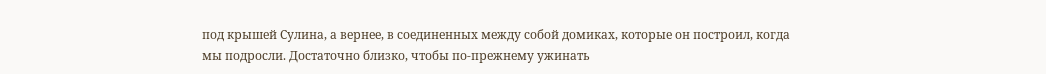под крышей Сулина, а вернее, в соединенных между собой домиках, которые он построил, когда мы подросли. Достаточно близко, чтобы по-прежнему ужинать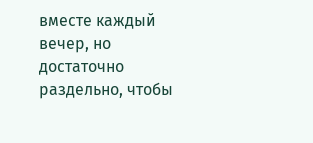вместе каждый вечер, но достаточно раздельно, чтобы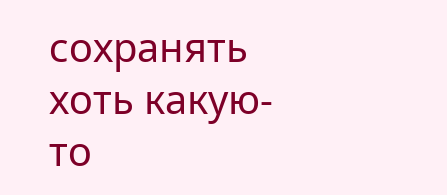сохранять хоть какую-то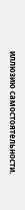иллюзию самостоятельности.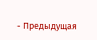- Предыдущая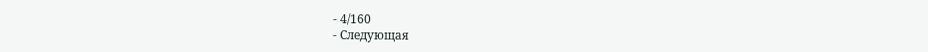- 4/160
- Следующая